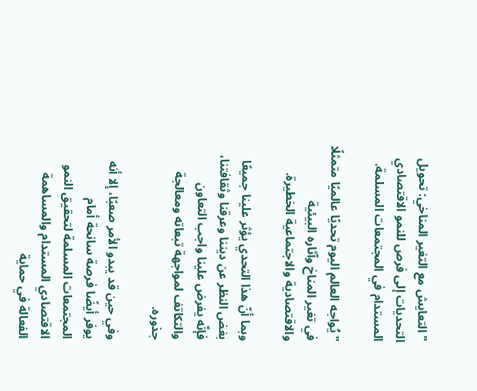"التعايش مع التغير المناخي: تحويل التحديات إلى فرص للنمو الاقتصادي المستدام في المجتمعات المسلمة.

" يُواجه العالم اليوم تحديًا عالميًا متمثلًا في تغير المناخ وآثاره البيئية والاقتصادية والاجتماعية الخطيرة.

وبما أنّ هذا التحدي يؤثر علينا جميعًا بغض النظر عن ديننا وعرقنا وثقافتنا، فإنّه يفرض علينا واجب التعاون والتكاتف لمواجهة تبعاته ومعالجة جذوره.

وفي حين قد يبدو الأمر صعبًا، إلا أنه يوفر أيضًا فرصة سانحة أمام المجتمعات المسلمة لتحقيق النمو الاقتصادي المستدام والمساهمة الفعالة في حماية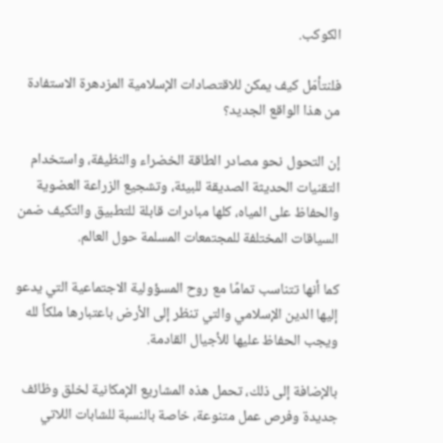الكوكب.

فلنتأمّل كيف يمكن للاقتصادات الإسلامية المزدهرة الاستفادة من هذا الواقع الجديد؟

إن التحول نحو مصادر الطاقة الخضراء والنظيفة، واستخدام التقنيات الحديثة الصديقة للبيئة، وتشجيع الزراعة العضوية والحفاظ على المياه، كلها مبادرات قابلة للتطبيق والتكيف ضمن السياقات المختلفة للمجتمعات المسلمة حول العالم.

كما أنها تتناسب تمامًا مع روح المسؤولية الاجتماعية التي يدعو إليها الدين الإسلامي والتي تنظر إلى الأرض باعتبارها ملكاً لله ويجب الحفاظ عليها للأجيال القادمة.

بالإضافة إلى ذلك، تحمل هذه المشاريع الإمكانية لخلق وظائف جديدة وفرص عمل متنوعة، خاصة بالنسبة للشابات اللاتي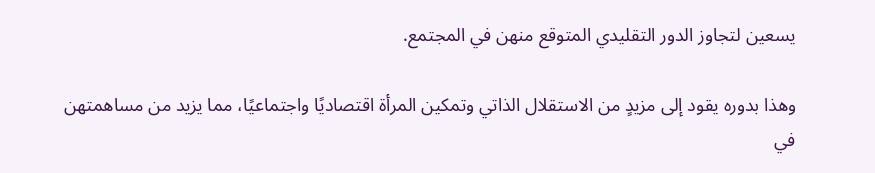يسعين لتجاوز الدور التقليدي المتوقع منهن في المجتمع.

وهذا بدوره يقود إلى مزيدٍ من الاستقلال الذاتي وتمكين المرأة اقتصاديًا واجتماعيًا، مما يزيد من مساهمتهن في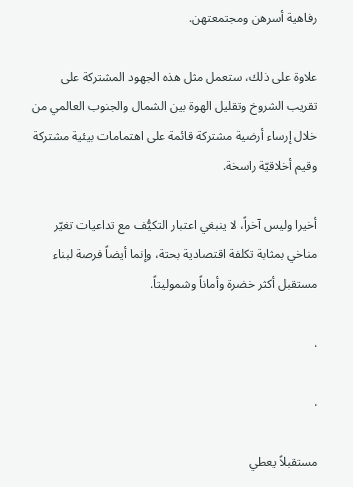رفاهية أسرهن ومجتمعتهن.

علاوة على ذلك، ستعمل مثل هذه الجهود المشتركة على تقريب الشروخ وتقليل الهوة بين الشمال والجنوب العالمي من خلال إرساء أرضية مشتركة قائمة على اهتمامات بيئية مشتركة وقيم أخلاقيّة راسخة.

أخيرا وليس آخراً، لا ينبغي اعتبار التكيُّف مع تداعيات تغيّر مناخي بمثابة تكلفة اقتصادية بحتة، وإنما أيضاً فرصة لبناء مستقبل أكثر خضرة وأماناً وشموليتاً.

.

.

مستقبلاً يعطي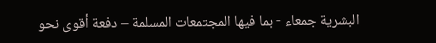البشرية جمعاء - بما فيها المجتمعات المسلمة – دفعة أقوى نحو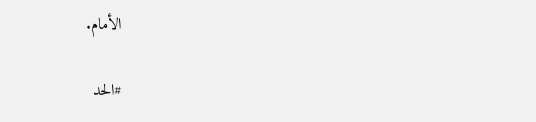الأمام.

#الحد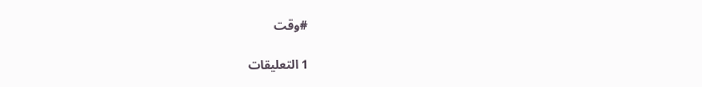#وقت

1 التعليقات